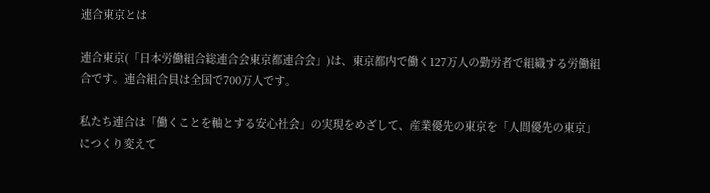連合東京とは

連合東京(「日本労働組合総連合会東京都連合会」)は、東京都内で働く127万人の勤労者で組織する労働組合です。連合組合員は全国で700万人です。

私たち連合は「働くことを軸とする安心社会」の実現をめざして、産業優先の東京を「人間優先の東京」につくり変えて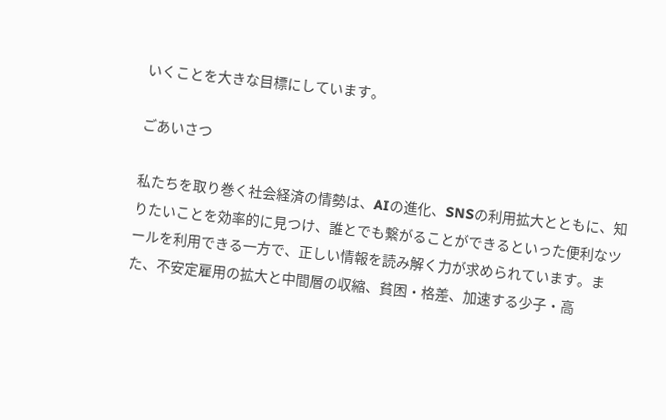いくことを大きな目標にしています。

ごあいさつ

私たちを取り巻く社会経済の情勢は、AIの進化、SNSの利用拡大とともに、知りたいことを効率的に見つけ、誰とでも繋がることができるといった便利なツールを利用できる一方で、正しい情報を読み解く力が求められています。また、不安定雇用の拡大と中間層の収縮、貧困・格差、加速する少子・高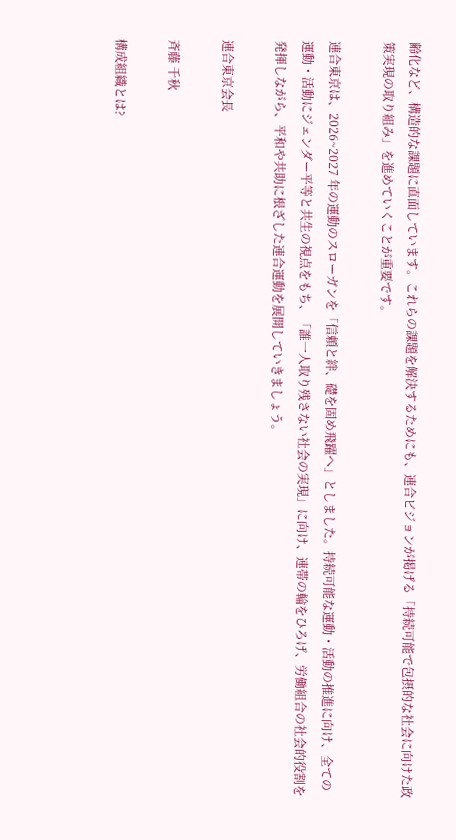齢化など、構造的な課題に直面しています。これらの課題を解決するためにも、連合ビジョンが掲げる「持続可能で包摂的な社会に向けた政策実現の取り組み」を進めていくことが重要です。

連合東京は、2026~2027 年の運動のスローガンを「信頼と絆、礎を固め飛躍へ」としました。持続可能な運動・活動の推進に向け、全ての運動・活動にジェンダー平等と共生の視点をもち、「誰一人取り残さない社会の実現」に向け、連帯の輪をひろげ、労働組合の社会的役割を発揮しながら、平和や共助に根ざした連合運動を展開していきましょう。

連合東京会長

斉藤 千秋

構成組織とは?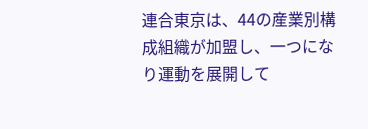連合東京は、44の産業別構成組織が加盟し、一つになり運動を展開して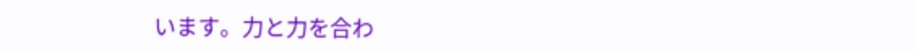います。力と力を合わ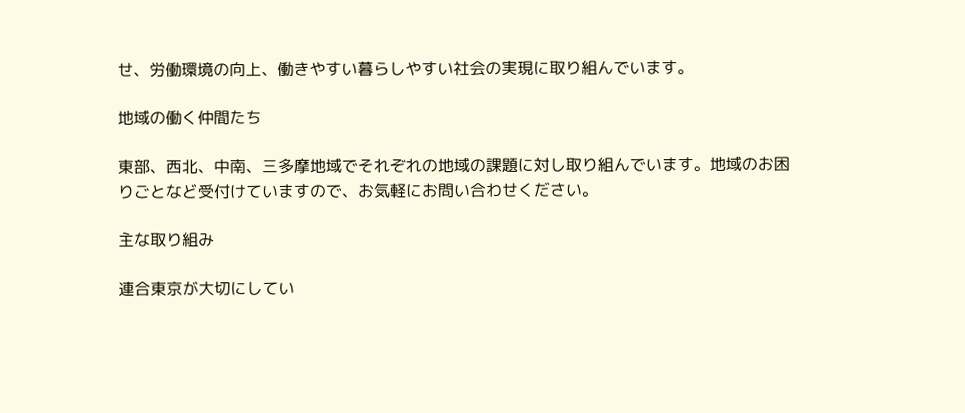せ、労働環境の向上、働きやすい暮らしやすい社会の実現に取り組んでいます。

地域の働く仲間たち

東部、西北、中南、三多摩地域でそれぞれの地域の課題に対し取り組んでいます。地域のお困りごとなど受付けていますので、お気軽にお問い合わせください。

主な取り組み

連合東京が大切にしてい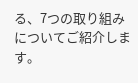る、7つの取り組みについてご紹介します。